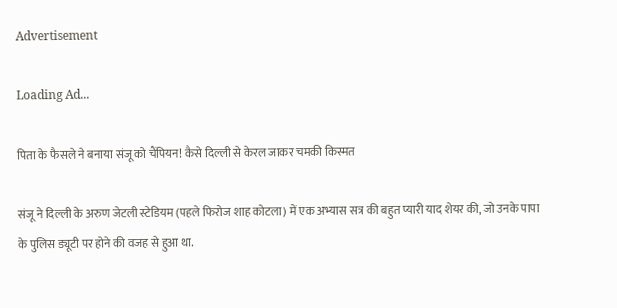Advertisement

Loading Ad...

पिता के फैसले ने बनाया संजू को चैंपियन! कैसे दिल्ली से केरल जाकर चमकी किस्मत

संजू ने दिल्ली के अरुण जेटली स्टेडियम (पहले फिरोज शाह कोटला) में एक अभ्यास सत्र की बहुत प्यारी याद शेयर की, जो उनके पापा के पुलिस ड्यूटी पर होने की वजह से हुआ था.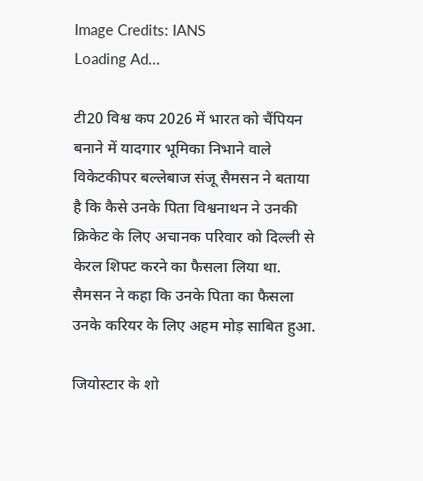Image Credits: IANS
Loading Ad...

टी20 विश्व कप 2026 में भारत को चैंपियन बनाने में यादगार भूमिका निभाने वाले विकेटकीपर बल्लेबाज संजू सैमसन ने बताया है कि कैसे उनके पिता विश्वनाथन ने उनकी क्रिकेट के लिए अचानक परिवार को दिल्ली से केरल शिफ्ट करने का फैसला लिया था. सैमसन ने कहा कि उनके पिता का फैसला उनके करियर के लिए अहम मोड़ साबित हुआ.

जियोस्टार के शो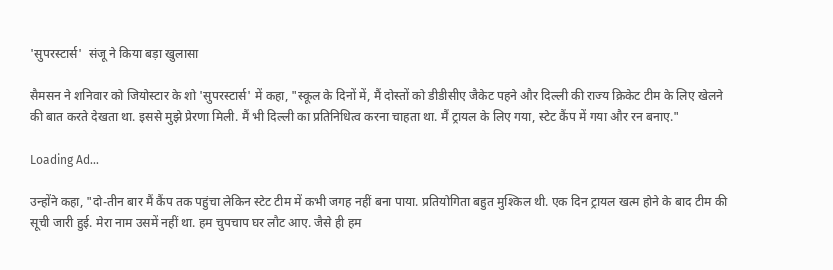'सुपरस्टार्स'  संजू ने किया बड़ा खुलासा

सैमसन ने शनिवार को जियोस्टार के शो 'सुपरस्टार्स' में कहा, "स्कूल के दिनों में, मैं दोस्तों को डीडीसीए जैकेट पहने और दिल्ली की राज्य क्रिकेट टीम के लिए खेलने की बात करते देखता था. इससे मुझे प्रेरणा मिली. मैं भी दिल्ली का प्रतिनिधित्व करना चाहता था. मैं ट्रायल के लिए गया, स्टेट कैंप में गया और रन बनाए."

Loading Ad...

उन्होंने कहा, "दो-तीन बार मैं कैंप तक पहुंचा लेकिन स्टेट टीम में कभी जगह नहीं बना पाया. प्रतियोगिता बहुत मुश्किल थी. एक दिन ट्रायल खत्म होने के बाद टीम की सूची जारी हुई. मेरा नाम उसमें नहीं था. हम चुपचाप घर लौट आए. जैसे ही हम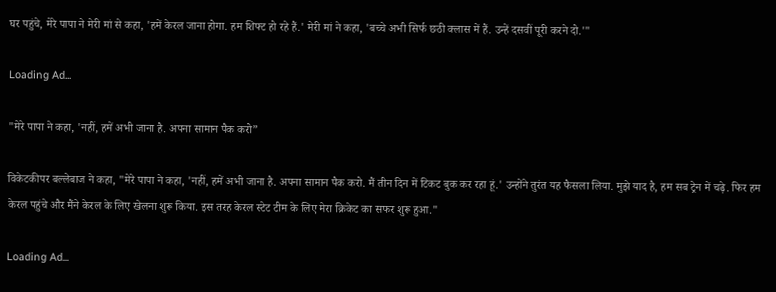घर पहुंचे, मेरे पापा ने मेरी मां से कहा, 'हमें केरल जाना होगा. हम शिफ्ट हो रहे हैं.' मेरी मां ने कहा, 'बच्चे अभी सिर्फ छठी क्लास में हैं. उन्हें दसवीं पूरी करने दो.'"

Loading Ad...

"मेरे पापा ने कहा, 'नहीं, हमें अभी जाना है. अपना सामान पैक करो”

विकेटकीपर बल्लेबाज ने कहा, "मेरे पापा ने कहा, 'नहीं, हमें अभी जाना है. अपना सामान पैक करो. मैं तीन दिन में टिकट बुक कर रहा हूं.' उन्होंने तुरंत यह फैसला लिया. मुझे याद है, हम सब ट्रेन में चढ़े. फिर हम केरल पहुंचे और मैंने केरल के लिए खेलना शुरू किया. इस तरह केरल स्टेट टीम के लिए मेरा क्रिकेट का सफर शुरू हुआ."

Loading Ad...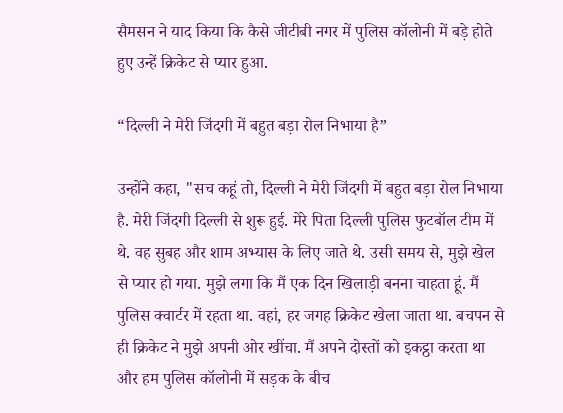सैमसन ने याद किया कि कैसे जीटीबी नगर में पुलिस कॉलोनी में बड़े होते हुए उन्हें क्रिकेट से प्यार हुआ.

“दिल्ली ने मेरी जिंदगी में बहुत बड़ा रोल निभाया है”

उन्होंने कहा, "सच कहूं तो, दिल्ली ने मेरी जिंदगी में बहुत बड़ा रोल निभाया है. मेरी जिंदगी दिल्ली से शुरू हुई. मेरे पिता दिल्ली पुलिस फुटबॉल टीम में थे. वह सुबह और शाम अभ्यास के लिए जाते थे. उसी समय से, मुझे खेल से प्यार हो गया. मुझे लगा कि मैं एक दिन खिलाड़ी बनना चाहता हूं. मैं पुलिस क्वार्टर में रहता था. वहां, हर जगह क्रिकेट खेला जाता था. बचपन से ही क्रिकेट ने मुझे अपनी ओर खींचा. मैं अपने दोस्तों को इकट्ठा करता था और हम पुलिस कॉलोनी में सड़क के बीच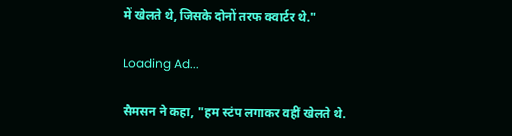में खेलते थे, जिसके दोनों तरफ क्वार्टर थे."

Loading Ad...

सैमसन ने कहा, "हम स्टंप लगाकर वहीं खेलते थे.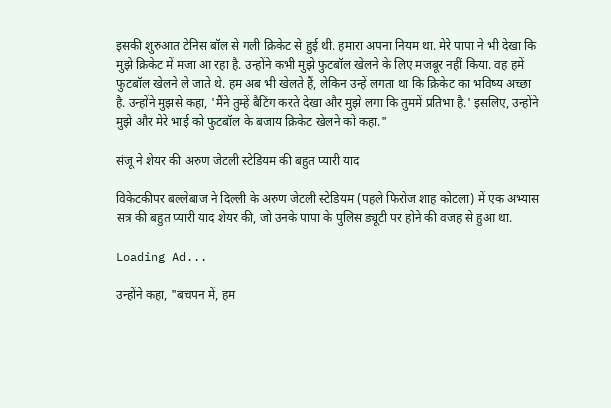इसकी शुरुआत टेनिस बॉल से गली क्रिकेट से हुई थी. हमारा अपना नियम था. मेरे पापा ने भी देखा कि मुझे क्रिकेट में मजा आ रहा है. उन्होंने कभी मुझे फुटबॉल खेलने के लिए मजबूर नहीं किया. वह हमें फुटबॉल खेलने ले जाते थे. हम अब भी खेलते हैं, लेकिन उन्हें लगता था कि क्रिकेट का भविष्य अच्छा है. उन्होंने मुझसे कहा, 'मैंने तुम्हें बैटिंग करते देखा और मुझे लगा कि तुममें प्रतिभा है.' इसलिए, उन्होंने मुझे और मेरे भाई को फुटबॉल के बजाय क्रिकेट खेलने को कहा."

संजू ने शेयर की अरुण जेटली स्टेडियम की बहुत प्यारी याद

विकेटकीपर बल्लेबाज ने दिल्ली के अरुण जेटली स्टेडियम (पहले फिरोज शाह कोटला) में एक अभ्यास सत्र की बहुत प्यारी याद शेयर की, जो उनके पापा के पुलिस ड्यूटी पर होने की वजह से हुआ था.

Loading Ad...

उन्होंने कहा, "बचपन में, हम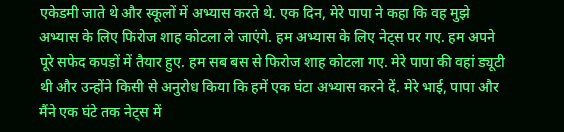एकेडमी जाते थे और स्कूलों में अभ्यास करते थे. एक दिन, मेरे पापा ने कहा कि वह मुझे अभ्यास के लिए फिरोज शाह कोटला ले जाएंगे. हम अभ्यास के लिए नेट्स पर गए. हम अपने पूरे सफेद कपड़ों में तैयार हुए. हम सब बस से फिरोज शाह कोटला गए. मेरे पापा की वहां ड्यूटी थी और उन्होंने किसी से अनुरोध किया कि हमें एक घंटा अभ्यास करने दें. मेरे भाई, पापा और मैंने एक घंटे तक नेट्स में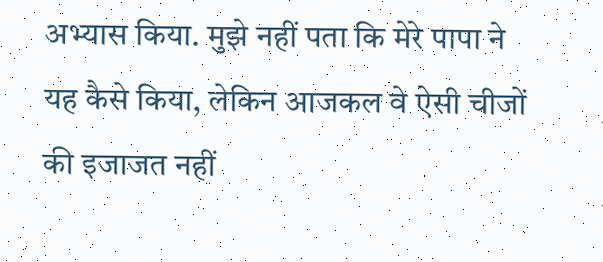अभ्यास किया. मुझे नहीं पता कि मेरे पापा ने यह कैसे किया, लेकिन आजकल वे ऐसी चीजों की इजाजत नहीं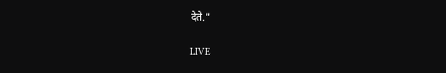देते."

LIVE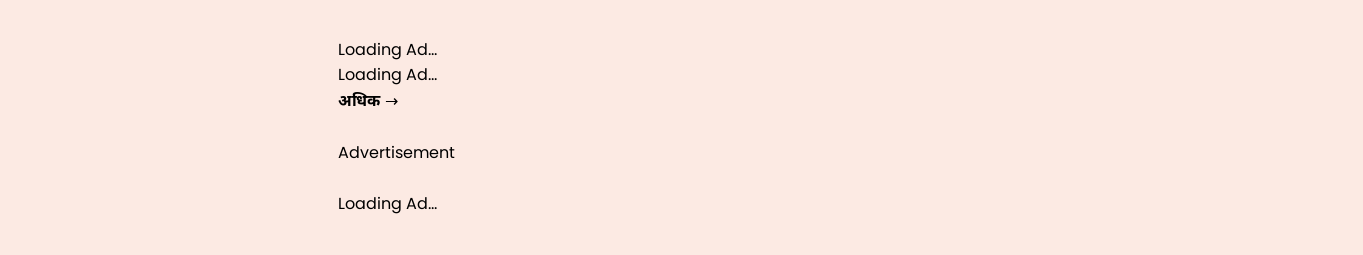Loading Ad...
Loading Ad...
अधिक →

Advertisement

Loading Ad...